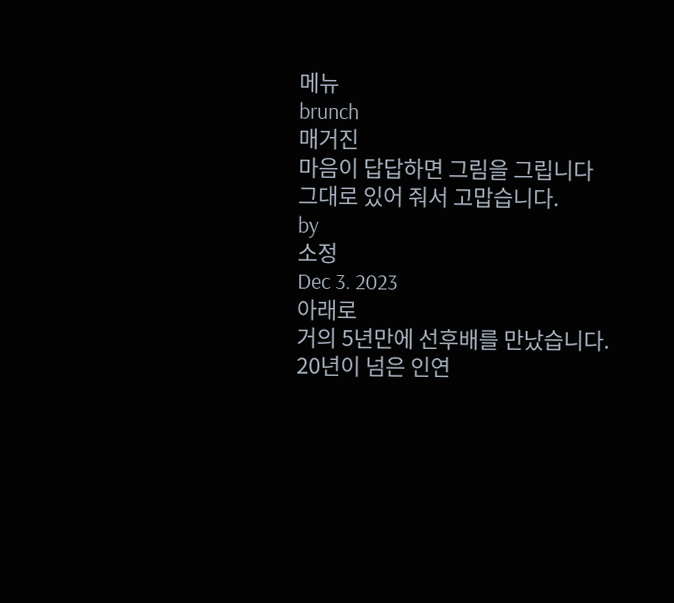메뉴
brunch
매거진
마음이 답답하면 그림을 그립니다
그대로 있어 줘서 고맙습니다.
by
소정
Dec 3. 2023
아래로
거의 5년만에 선후배를 만났습니다.
20년이 넘은 인연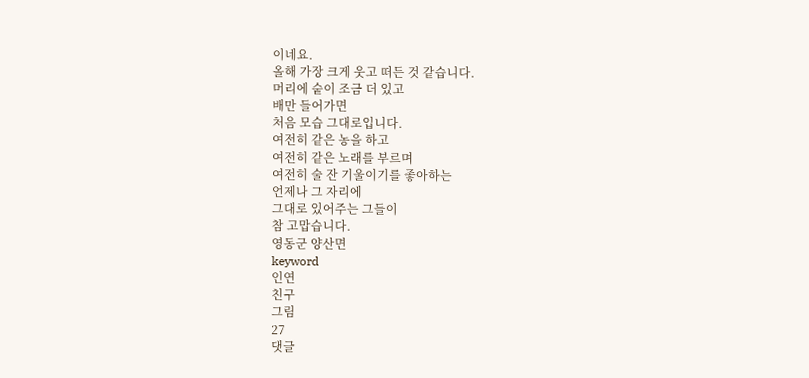이네요.
올해 가장 크게 웃고 떠든 것 같습니다.
머리에 숱이 조금 더 있고
배만 들어가면
처음 모습 그대로입니다.
여전히 같은 농을 하고
여전히 같은 노래를 부르며
여전히 술 잔 기울이기를 좋아하는
언제나 그 자리에
그대로 있어주는 그들이
참 고맙습니다.
영동군 양산면
keyword
인연
친구
그림
27
댓글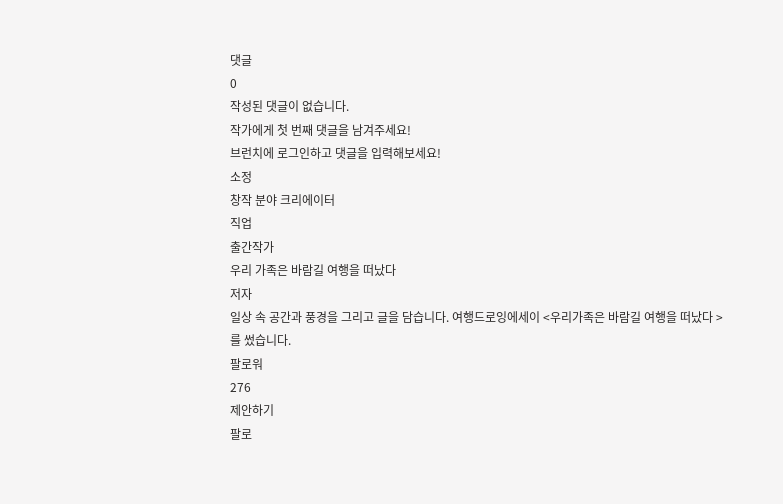댓글
0
작성된 댓글이 없습니다.
작가에게 첫 번째 댓글을 남겨주세요!
브런치에 로그인하고 댓글을 입력해보세요!
소정
창작 분야 크리에이터
직업
출간작가
우리 가족은 바람길 여행을 떠났다
저자
일상 속 공간과 풍경을 그리고 글을 담습니다. 여행드로잉에세이 <우리가족은 바람길 여행을 떠났다 >를 썼습니다.
팔로워
276
제안하기
팔로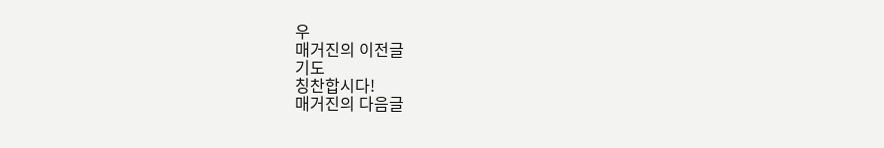우
매거진의 이전글
기도
칭찬합시다!
매거진의 다음글